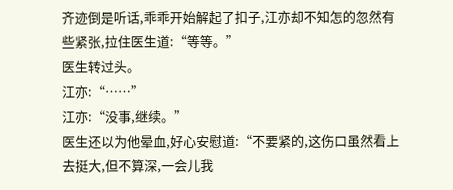齐迹倒是听话,乖乖开始解起了扣子,江亦却不知怎的忽然有些紧张,拉住医生道:“等等。”
医生转过头。
江亦:“……”
江亦:“没事,继续。”
医生还以为他晕血,好心安慰道:“不要紧的,这伤口虽然看上去挺大,但不算深,一会儿我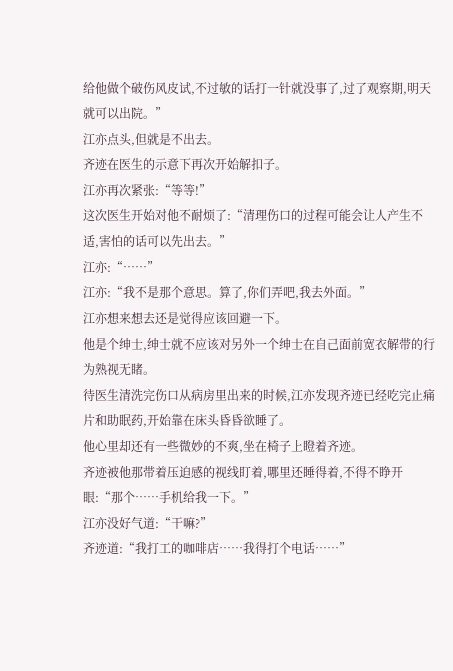给他做个破伤风皮试,不过敏的话打一针就没事了,过了观察期,明天就可以出院。”
江亦点头,但就是不出去。
齐迹在医生的示意下再次开始解扣子。
江亦再次紧张:“等等!”
这次医生开始对他不耐烦了:“清理伤口的过程可能会让人产生不适,害怕的话可以先出去。”
江亦:“……”
江亦:“我不是那个意思。算了,你们弄吧,我去外面。”
江亦想来想去还是觉得应该回避一下。
他是个绅士,绅士就不应该对另外一个绅士在自己面前宽衣解带的行为熟视无睹。
待医生清洗完伤口从病房里出来的时候,江亦发现齐迹已经吃完止痛片和助眠药,开始靠在床头昏昏欲睡了。
他心里却还有一些微妙的不爽,坐在椅子上瞪着齐迹。
齐迹被他那带着压迫感的视线盯着,哪里还睡得着,不得不睁开眼:“那个……手机给我一下。”
江亦没好气道:“干嘛?”
齐迹道:“我打工的咖啡店……我得打个电话……”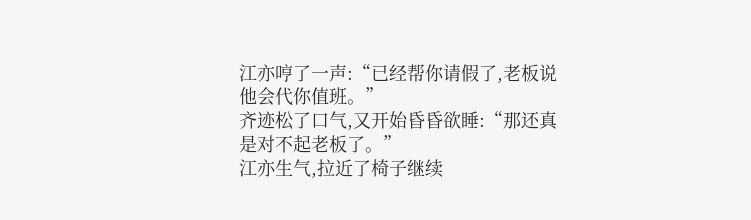江亦哼了一声:“已经帮你请假了,老板说他会代你值班。”
齐迹松了口气,又开始昏昏欲睡:“那还真是对不起老板了。”
江亦生气,拉近了椅子继续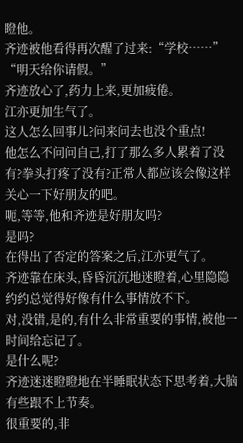瞪他。
齐迹被他看得再次醒了过来:“学校……”
“明天给你请假。”
齐迹放心了,药力上来,更加疲倦。
江亦更加生气了。
这人怎么回事儿?问来问去也没个重点!
他怎么不问问自己,打了那么多人累着了没有?拳头打疼了没有?正常人都应该会像这样关心一下好朋友的吧。
呃,等等,他和齐迹是好朋友吗?
是吗?
在得出了否定的答案之后,江亦更气了。
齐迹靠在床头,昏昏沉沉地迷瞪着,心里隐隐约约总觉得好像有什么事情放不下。
对,没错,是的,有什么非常重要的事情,被他一时间给忘记了。
是什么呢?
齐迹迷迷瞪瞪地在半睡眠状态下思考着,大脑有些跟不上节奏。
很重要的,非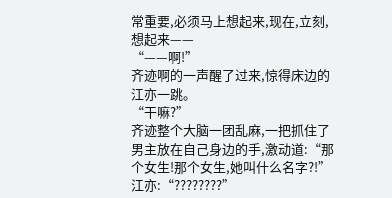常重要,必须马上想起来,现在,立刻,想起来——
“——啊!”
齐迹啊的一声醒了过来,惊得床边的江亦一跳。
“干嘛?”
齐迹整个大脑一团乱麻,一把抓住了男主放在自己身边的手,激动道:“那个女生!那个女生,她叫什么名字?!”
江亦:“????????”